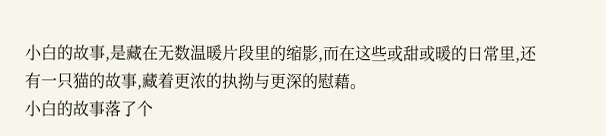小白的故事,是藏在无数温暖片段里的缩影,而在这些或甜或暖的日常里,还有一只猫的故事,藏着更浓的执拗与更深的慰藉。
小白的故事落了个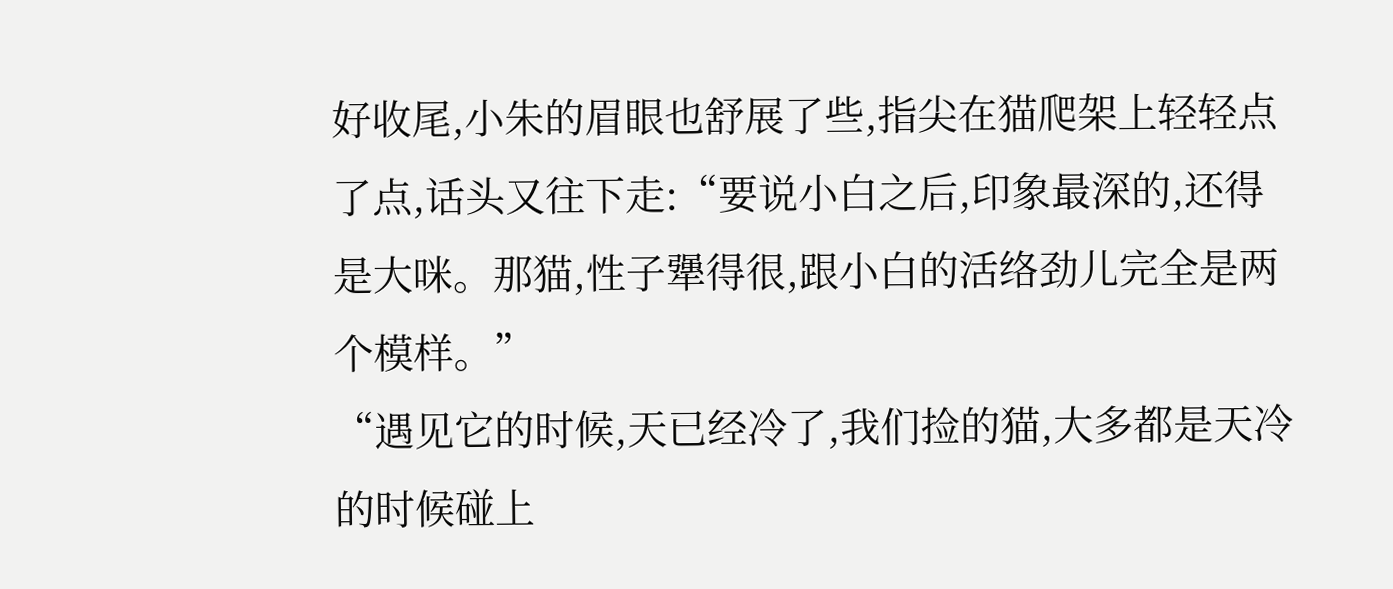好收尾,小朱的眉眼也舒展了些,指尖在猫爬架上轻轻点了点,话头又往下走:“要说小白之后,印象最深的,还得是大咪。那猫,性子犟得很,跟小白的活络劲儿完全是两个模样。”
“遇见它的时候,天已经冷了,我们捡的猫,大多都是天冷的时候碰上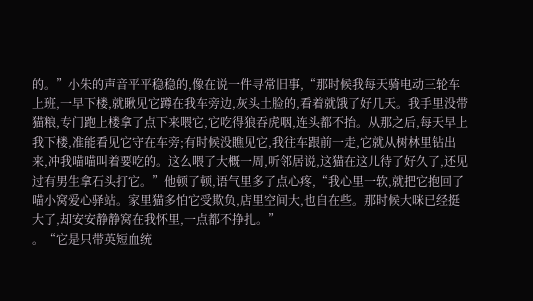的。”小朱的声音平平稳稳的,像在说一件寻常旧事,“那时候我每天骑电动三轮车上班,一早下楼,就瞅见它蹲在我车旁边,灰头土脸的,看着就饿了好几天。我手里没带猫粮,专门跑上楼拿了点下来喂它,它吃得狼吞虎咽,连头都不抬。从那之后,每天早上我下楼,准能看见它守在车旁;有时候没瞧见它,我往车跟前一走,它就从树林里钻出来,冲我喵喵叫着要吃的。这么喂了大概一周,听邻居说,这猫在这儿待了好久了,还见过有男生拿石头打它。”他顿了顿,语气里多了点心疼,“我心里一软,就把它抱回了喵小窝爱心驿站。家里猫多怕它受欺负,店里空间大,也自在些。那时候大咪已经挺大了,却安安静静窝在我怀里,一点都不挣扎。”
。“它是只带英短血统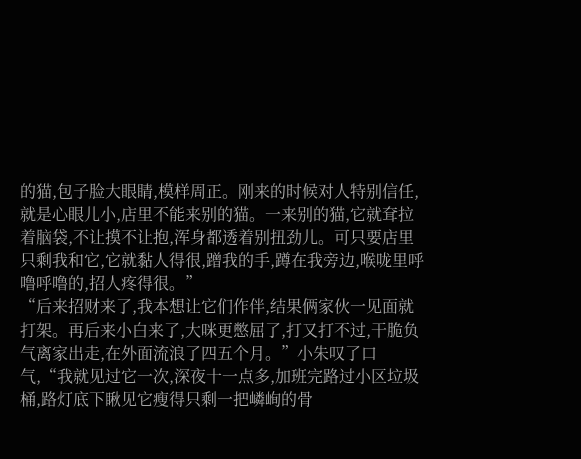的猫,包子脸大眼睛,模样周正。刚来的时候对人特别信任,就是心眼儿小,店里不能来别的猫。一来别的猫,它就耷拉着脑袋,不让摸不让抱,浑身都透着别扭劲儿。可只要店里只剩我和它,它就黏人得很,蹭我的手,蹲在我旁边,喉咙里呼噜呼噜的,招人疼得很。”
“后来招财来了,我本想让它们作伴,结果俩家伙一见面就打架。再后来小白来了,大咪更憋屈了,打又打不过,干脆负气离家出走,在外面流浪了四五个月。”小朱叹了口气,“我就见过它一次,深夜十一点多,加班完路过小区垃圾桶,路灯底下瞅见它瘦得只剩一把嶙峋的骨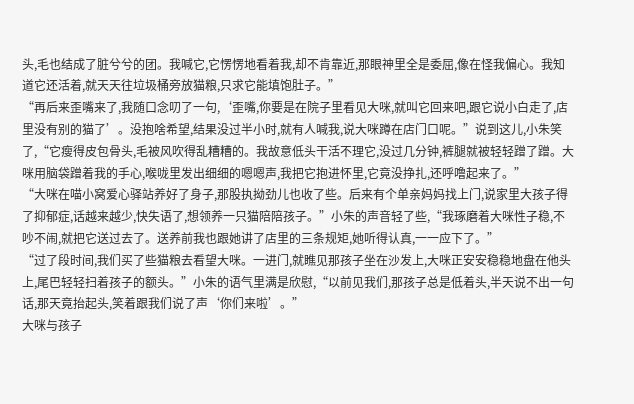头,毛也结成了脏兮兮的团。我喊它,它愣愣地看着我,却不肯靠近,那眼神里全是委屈,像在怪我偏心。我知道它还活着,就天天往垃圾桶旁放猫粮,只求它能填饱肚子。”
“再后来歪嘴来了,我随口念叨了一句,‘歪嘴,你要是在院子里看见大咪,就叫它回来吧,跟它说小白走了,店里没有别的猫了’。没抱啥希望,结果没过半小时,就有人喊我,说大咪蹲在店门口呢。”说到这儿,小朱笑了,“它瘦得皮包骨头,毛被风吹得乱糟糟的。我故意低头干活不理它,没过几分钟,裤腿就被轻轻蹭了蹭。大咪用脑袋蹭着我的手心,喉咙里发出细细的嗯嗯声,我把它抱进怀里,它竟没挣扎,还呼噜起来了。”
“大咪在喵小窝爱心驿站养好了身子,那股执拗劲儿也收了些。后来有个单亲妈妈找上门,说家里大孩子得了抑郁症,话越来越少,快失语了,想领养一只猫陪陪孩子。”小朱的声音轻了些,“我琢磨着大咪性子稳,不吵不闹,就把它送过去了。送养前我也跟她讲了店里的三条规矩,她听得认真,一一应下了。”
“过了段时间,我们买了些猫粮去看望大咪。一进门,就瞧见那孩子坐在沙发上,大咪正安安稳稳地盘在他头上,尾巴轻轻扫着孩子的额头。”小朱的语气里满是欣慰,“以前见我们,那孩子总是低着头,半天说不出一句话,那天竟抬起头,笑着跟我们说了声‘你们来啦’。”
大咪与孩子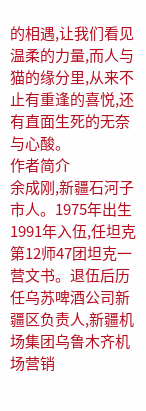的相遇,让我们看见温柔的力量,而人与猫的缘分里,从来不止有重逢的喜悦,还有直面生死的无奈与心酸。
作者简介
余成刚,新疆石河子市人。1975年出生1991年入伍,任坦克第12师47团坦克一营文书。退伍后历任乌苏啤酒公司新疆区负责人,新疆机场集团乌鲁木齐机场营销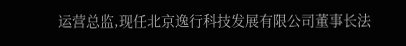运营总监,现任北京逸行科技发展有限公司董事长法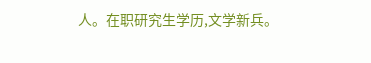人。在职研究生学历,文学新兵。